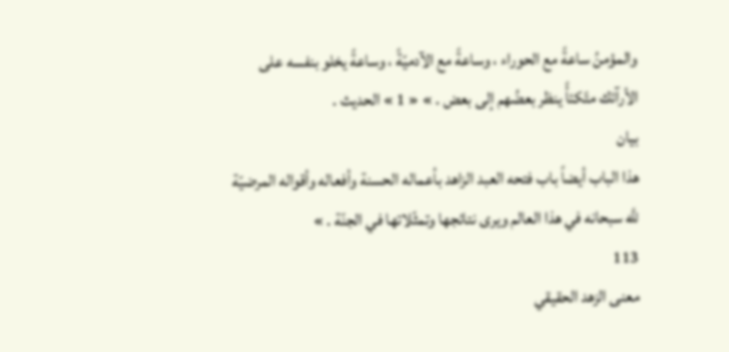والمؤمنُ ساعةً مع الحوراء ، وساعةً مع الآدميّةً ، وساعةً يخلو بنفسه على الأرآئك متّكئأً ينظر بعضُهم إلى بعض . » « 1 » الحديث .
بيان
هذا الباب أيضاً باب فتحه العبد الزاهد بأعماله الحسنة وأفعاله وأقواله المرضيّة للَّه سبحانه في هذا العالم ويرى نتائجها وتمثّلاتها في الجنّة . »
113
معنى الزهد الحقيقي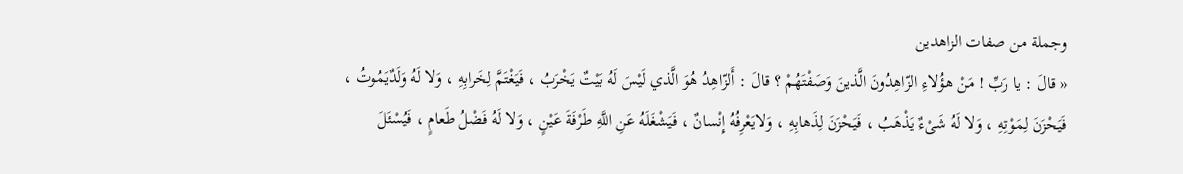وجملة من صفات الزاهدين
« قالَ : يا رَبِّ ! مَنْ هؤُلاءِ الزّاهِدُونَ الَّذينَ وَصَفْتَهُمْ ؟ قالَ : أَلزّاهِدُ هُوَ الَّذي لَيْسَ لَهُ بَيْتٌ يَخْرَبُ ، فَيَغْتَمَّ لِخَرابِهِ ، وَلا لَهُ وَلَدٌيَمُوتُ ، فَيَحْزَنَ لِمَوْتِهِ ، وَلا لَهُ شَىْءٌ يَذْهَبُ ، فَيَحْزَنَ لِذَهابِهِ ، وَلايَعْرِفُهُ إِنْسانٌ ، فَيَشْغَلَهُ عَنِ اللَّهِ طَرْفَةَ عَيْنٍ ، وَلا لَهُ فَضْلُ طَعامٍ ، فَيُسْئَلَ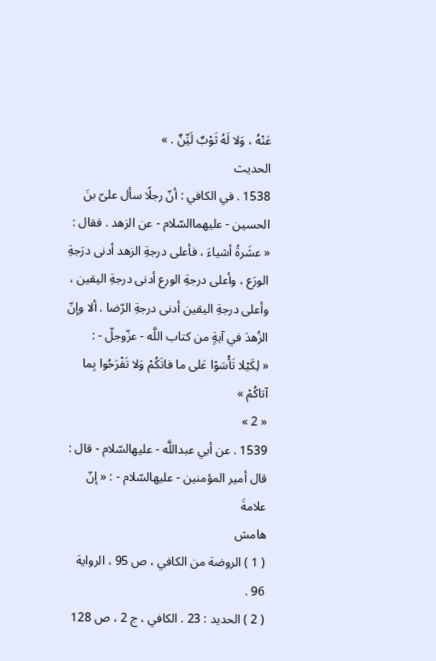عَنْهُ ، وَلا لَهُ ثَوْبٌ لَيِّنٌ . »
الحديث
1538 . في الكافي : أنّ رجلًا سأل علىّ بنَ الحسين - عليهماالسّلام - عن الزهد . فقال :
« عشَرةُ أشياءَ ، فأعلى درجةِ الزهد أدنى درَجةِ الورَع ، وأعلى درجةِ الورع أدنى درجةِ اليقين ، وأعلى درجةِ اليقين أدنى درجةِ الرّضا . ألا وإنّ الزُهدَ في آيةٍ من كتاب اللَّه - عزّوجلّ - :
« لِكَيْلا تَأْسَوْا عَلى ما فاتَكُمْ وَلا تَفْرَحُوا بِما آتاكُمْ »
« 2 »
1539 . عن أبي عبداللَّه - عليهالسّلام - قال : قال أمير المؤمنين - عليهالسّلام - : « إنّ علامةَ
هامش
( 1 ) الروضة من الكافي ، ص 95 ، الرواية 96 .
( 2 ) الحديد : 23 . الكافي ، ج 2 ، ص 128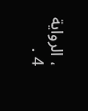، الرواية 4 .